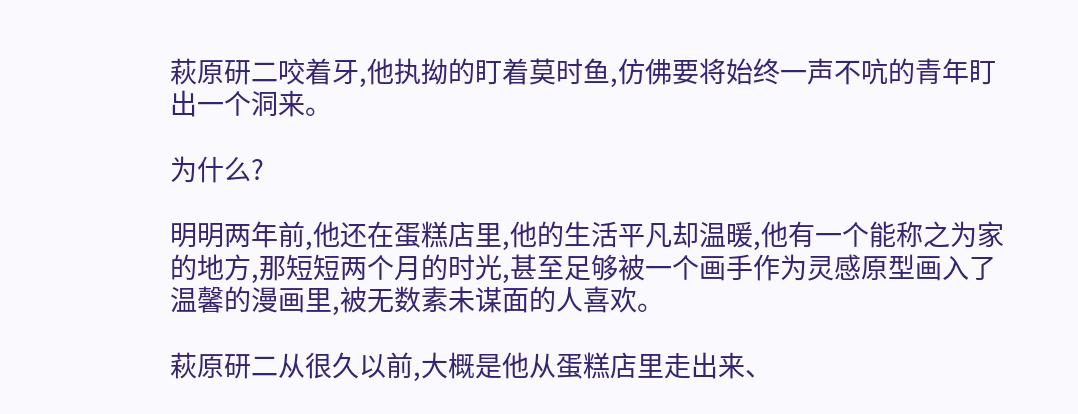萩原研二咬着牙,他执拗的盯着莫时鱼,仿佛要将始终一声不吭的青年盯出一个洞来。

为什么?

明明两年前,他还在蛋糕店里,他的生活平凡却温暖,他有一个能称之为家的地方,那短短两个月的时光,甚至足够被一个画手作为灵感原型画入了温馨的漫画里,被无数素未谋面的人喜欢。

萩原研二从很久以前,大概是他从蛋糕店里走出来、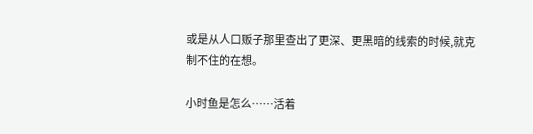或是从人口贩子那里查出了更深、更黑暗的线索的时候,就克制不住的在想。

小时鱼是怎么……活着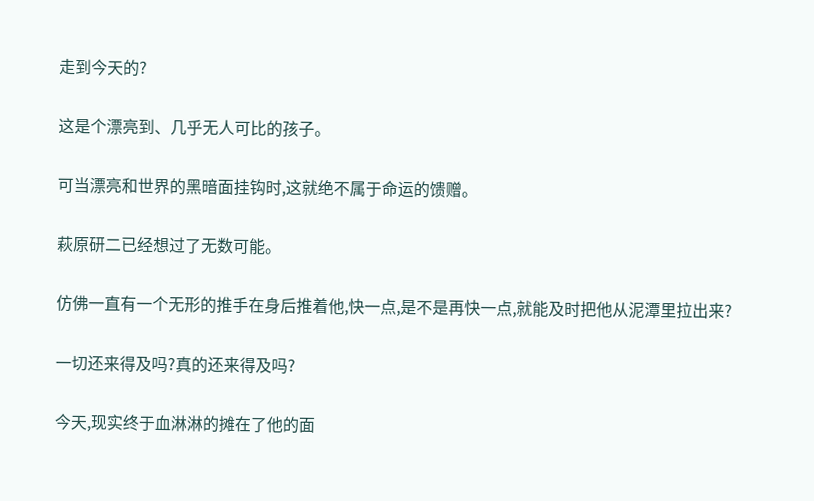走到今天的?

这是个漂亮到、几乎无人可比的孩子。

可当漂亮和世界的黑暗面挂钩时,这就绝不属于命运的馈赠。

萩原研二已经想过了无数可能。

仿佛一直有一个无形的推手在身后推着他,快一点,是不是再快一点,就能及时把他从泥潭里拉出来?

一切还来得及吗?真的还来得及吗?

今天,现实终于血淋淋的摊在了他的面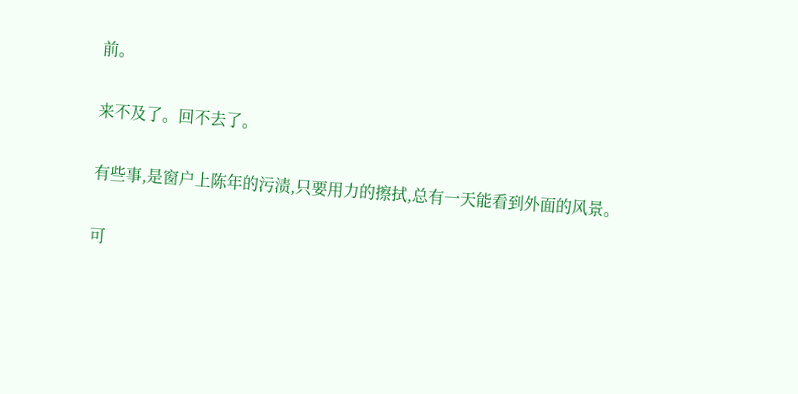前。

来不及了。回不去了。

有些事,是窗户上陈年的污渍,只要用力的擦拭,总有一天能看到外面的风景。

可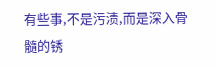有些事,不是污渍,而是深入骨髓的锈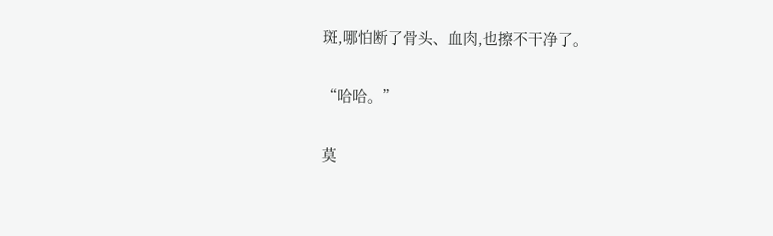斑,哪怕断了骨头、血肉,也擦不干净了。

“哈哈。”

莫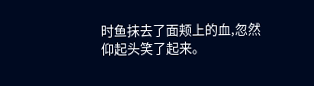时鱼抹去了面颊上的血,忽然仰起头笑了起来。